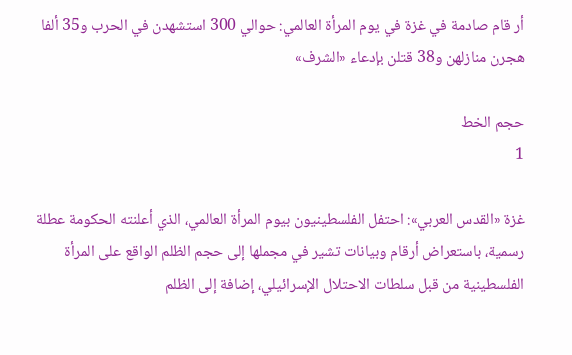أر قام صادمة في غزة في يوم المرأة العالمي: حوالي 300 استشهدن في الحرب و35 ألفا هجرن منازلهن و38 قتلن بإدعاء «الشرف»

حجم الخط
1

غزة «القدس العربي»: احتفل الفلسطينيون بيوم المرأة العالمي، الذي أعلنته الحكومة عطلة رسمية، باستعراض أرقام وبيانات تشير في مجملها إلى حجم الظلم الواقع على المرأة الفلسطينية من قبل سلطات الاحتلال الإسرائيلي، إضافة إلى الظلم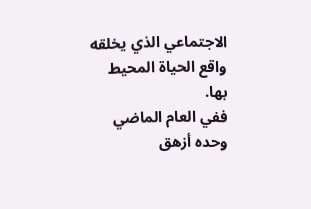الاجتماعي الذي يخلقه واقع الحياة المحيط بها.
ففي العام الماضي وحده أزهق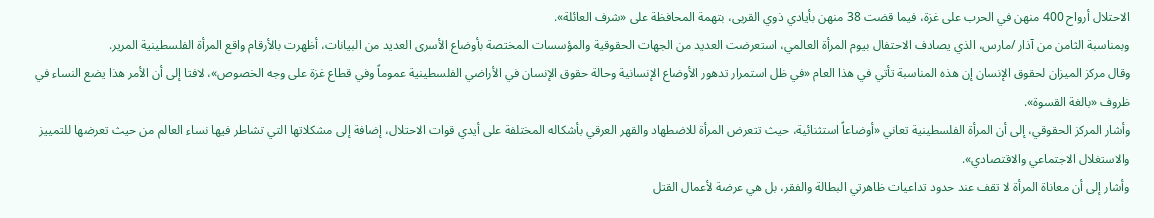الاحتلال أرواح 400 منهن في الحرب على غزة، فيما قضت 38 منهن بأيادي ذوي القربى، بتهمة المحافظة على «شرف العائلة».
وبمناسبة الثامن من آذار /مارس، الذي يصادف الاحتفال بيوم المرأة العالمي، استعرضت العديد من الجهات الحقوقية والمؤسسات المختصة بأوضاع الأسرى العديد من البيانات، أظهرت بالأرقام واقع المرأة الفلسطينية المرير.
وقال مركز الميزان لحقوق الإنسان إن هذه المناسبة تأتي في هذا العام «في ظل استمرار تدهور الأوضاع الإنسانية وحالة حقوق الإنسان في الأراضي الفلسطينية عموماً وفي قطاع غزة على وجه الخصوص»، لافتا إلى أن الأمر هذا يضع النساء في ظروف «بالغة القسوة».
وأشار المركز الحقوقي، إلى أن المرأة الفلسطينية تعاني «أوضاعاً استثنائية، حيث تتعرض المرأة للاضطهاد والقهر العرقي بأشكاله المختلفة على أيدي قوات الاحتلال، إضافة إلى مشكلاتها التي تشاطر فيها نساء العالم من حيث تعرضها للتمييز والاستغلال الاجتماعي والاقتصادي».
وأشار إلى أن معاناة المرأة لا تقف عند حدود تداعيات ظاهرتي البطالة والفقر، بل هي عرضة لأعمال القتل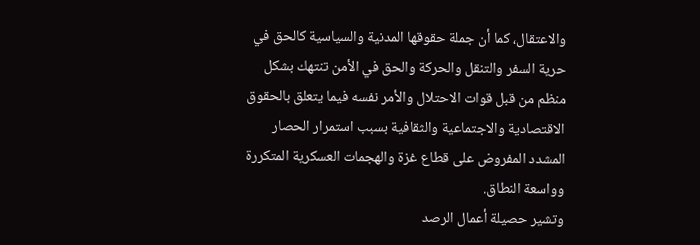والاعتقال، كما أن جملة حقوقها المدنية والسياسية كالحق في حرية السفر والتنقل والحركة والحق في الأمن تنتهك بشكل منظم من قبل قوات الاحتلال والأمر نفسه فيما يتعلق بالحقوق الاقتصادية والاجتماعية والثقافية بسبب استمرار الحصار المشدد المفروض على قطاع غزة والهجمات العسكرية المتكررة وواسعة النطاق.
وتشير حصيلة أعمال الرصد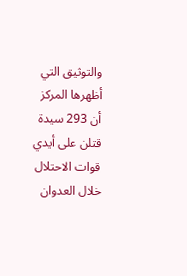والتوثيق التي أظهرها المركز أن 293 سيدة قتلن على أيدي قوات الاحتلال خلال العدوان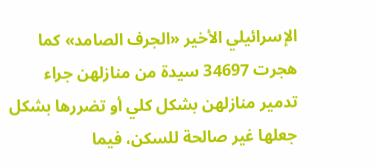الإسرائيلي الأخير «الجرف الصامد» كما هجرت 34697 سيدة من منازلهن جراء تدمير منازلهن بشكل كلي أو تضررها بشكل جعلها غير صالحة للسكن، فيما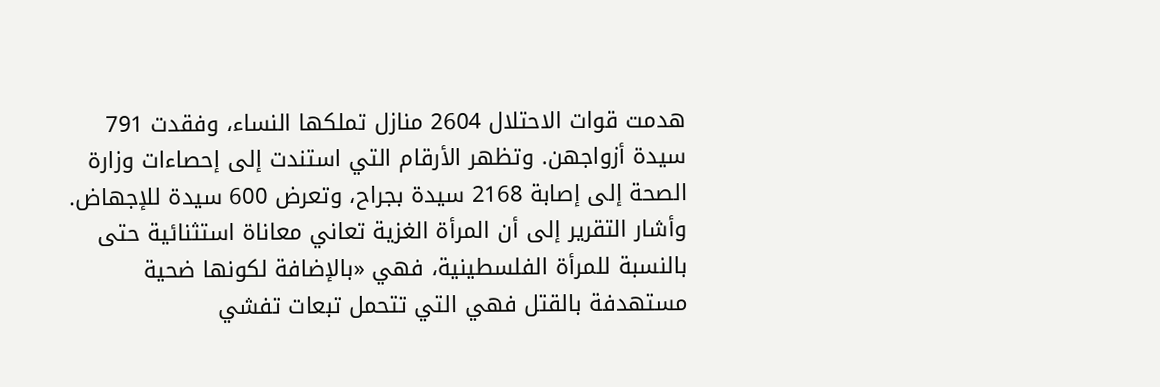هدمت قوات الاحتلال 2604 منازل تملكها النساء، وفقدت 791 سيدة أزواجهن. وتظهر الأرقام التي استندت إلى إحصاءات وزارة الصحة إلى إصابة 2168 سيدة بجراح، وتعرض 600 سيدة للإجهاض.
وأشار التقرير إلى أن المرأة الغزية تعاني معاناة استثنائية حتى بالنسبة للمرأة الفلسطينية، فهي «بالإضافة لكونها ضحية مستهدفة بالقتل فهي التي تتحمل تبعات تفشي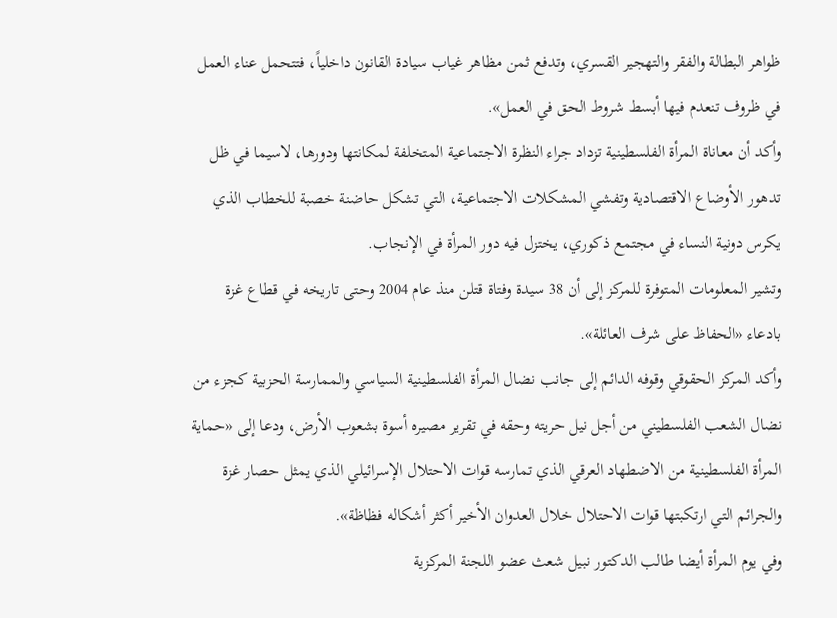ظواهر البطالة والفقر والتهجير القسري، وتدفع ثمن مظاهر غياب سيادة القانون داخلياً، فتتحمل عناء العمل في ظروف تنعدم فيها أبسط شروط الحق في العمل».
وأكد أن معاناة المرأة الفلسطينية تزداد جراء النظرة الاجتماعية المتخلفة لمكانتها ودورها، لاسيما في ظل تدهور الأوضاع الاقتصادية وتفشي المشكلات الاجتماعية، التي تشكل حاضنة خصبة للخطاب الذي يكرس دونية النساء في مجتمع ذكوري، يختزل فيه دور المرأة في الإنجاب.
وتشير المعلومات المتوفرة للمركز إلى أن 38 سيدة وفتاة قتلن منذ عام 2004 وحتى تاريخه في قطاع غزة بادعاء «الحفاظ على شرف العائلة».
وأكد المركز الحقوقي وقوفه الدائم إلى جانب نضال المرأة الفلسطينية السياسي والممارسة الحزبية كجزء من نضال الشعب الفلسطيني من أجل نيل حريته وحقه في تقرير مصيره أسوة بشعوب الأرض، ودعا إلى «حماية المرأة الفلسطينية من الاضطهاد العرقي الذي تمارسه قوات الاحتلال الإسرائيلي الذي يمثل حصار غزة والجرائم التي ارتكبتها قوات الاحتلال خلال العدوان الأخير أكثر أشكاله فظاظة».
وفي يوم المرأة أيضا طالب الدكتور نبيل شعث عضو اللجنة المركزية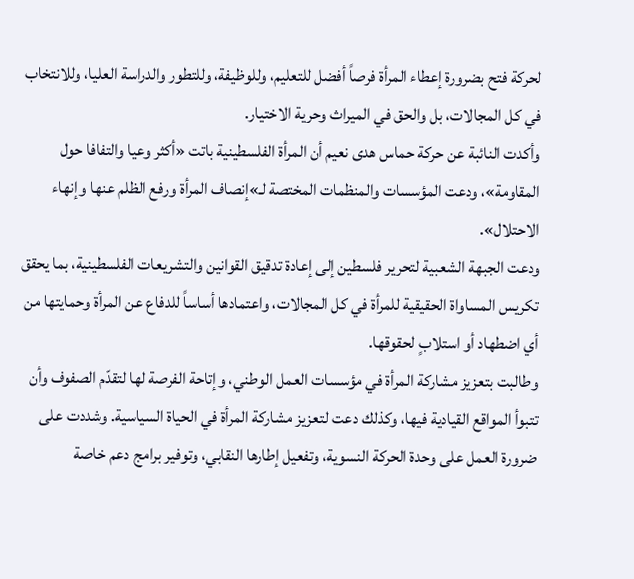لحركة فتح بضرورة إعطاء المرأة فرصاً أفضل للتعليم، وللوظيفة، وللتطور والدراسة العليا، وللانتخاب في كل المجالات، بل والحق في الميراث وحرية الاختيار.
وأكدت النائبة عن حركة حماس هدى نعيم أن المرأة الفلسطينية باتت «أكثر وعيا والتفافا حول المقاومة»، ودعت المؤسسات والمنظمات المختصة لـ»إنصاف المرأة ورفع الظلم عنها وإنهاء الاحتلال».
ودعت الجبهة الشعبية لتحرير فلسطين إلى إعادة تدقيق القوانين والتشريعات الفلسطينية، بما يحقق تكريس المساواة الحقيقية للمرأة في كل المجالات، واعتمادها أساساً للدفاع عن المرأة وحمايتها من أي اضطهاد أو استلابٍ لحقوقها.
وطالبت بتعزيز مشاركة المرأة في مؤسسات العمل الوطني، وإتاحة الفرصة لها لتقدّم الصفوف وأن تتبوأ المواقع القيادية فيها، وكذلك دعت لتعزيز مشاركة المرأة في الحياة السياسية. وشددت على ضرورة العمل على وحدة الحركة النسوية، وتفعيل إطارها النقابي، وتوفير برامج دعم خاصة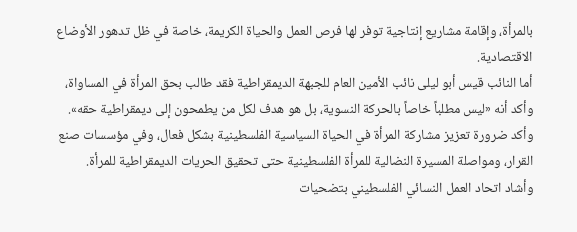بالمرأة، وإقامة مشاريع إنتاجية توفر لها فرص العمل والحياة الكريمة، خاصة في ظل تدهور الأوضاع الاقتصادية.
أما النائب قيس أبو ليلى نائب الأمين العام للجبهة الديمقراطية فقد طالب بحق المرأة في المساواة، وأكد أنه «ليس مطلباً خاصاً بالحركة النسوية، بل هو هدف لكل من يطمحون إلى ديمقراطية حقه».
وأكد ضرورة تعزيز مشاركة المرأة في الحياة السياسية الفلسطينية بشكل فعال، وفي مؤسسات صنع القرار، ومواصلة المسيرة النضالية للمرأة الفلسطينية حتى تحقيق الحريات الديمقراطية للمرأة.
وأشاد اتحاد العمل النسائي الفلسطيني بتضحيات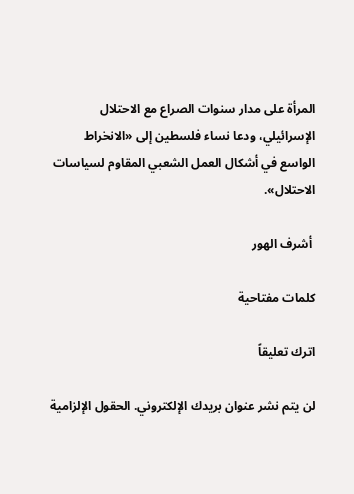المرأة على مدار سنوات الصراع مع الاحتلال الإسرائيلي، ودعا نساء فلسطين إلى «الانخراط الواسع في أشكال العمل الشعبي المقاوم لسياسات الاحتلال».

 أشرف الهور

كلمات مفتاحية

اترك تعليقاً

لن يتم نشر عنوان بريدك الإلكتروني. الحقول الإلزامية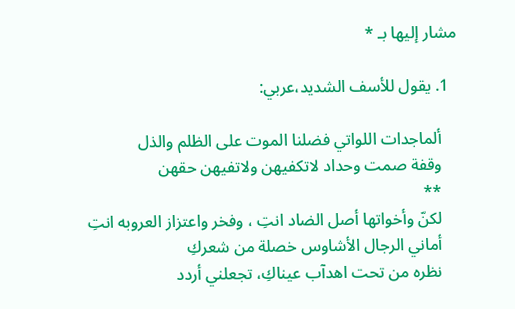مشار إليها بـ *

  1. يقول للأسف الشديد،عربي:

    ألماجدات اللواتي فضلنا الموت على الظلم والذل
    وقفة صمت وحداد لاتكفيهن ولاتفيهن حقهن
    **
    لكنّ وأخواتها أصل الضاد انتِ ، وفخر واعتزاز العروبه انتِ
    أماني الرجال الأشاوس خصلة من شعركِ
    نظره من تحت اهدآب عيناكِ، تجعلني أردد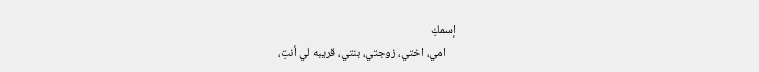إسمكِ
    امي، اختي، زوجتي، بنتي، قريبه لي أنتِ،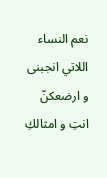نعم النساء اللاتي انجبنى و ارضعكنّ انتِ و امثالكِ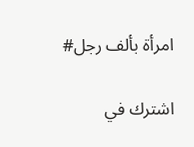امرأة بألف رجل#

اشترك في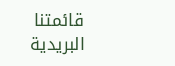قائمتنا البريدية